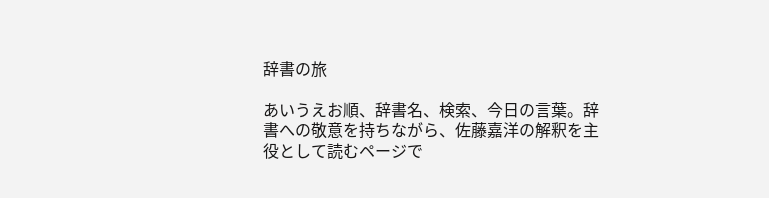辞書の旅

あいうえお順、辞書名、検索、今日の言葉。辞書への敬意を持ちながら、佐藤嘉洋の解釈を主役として読むページで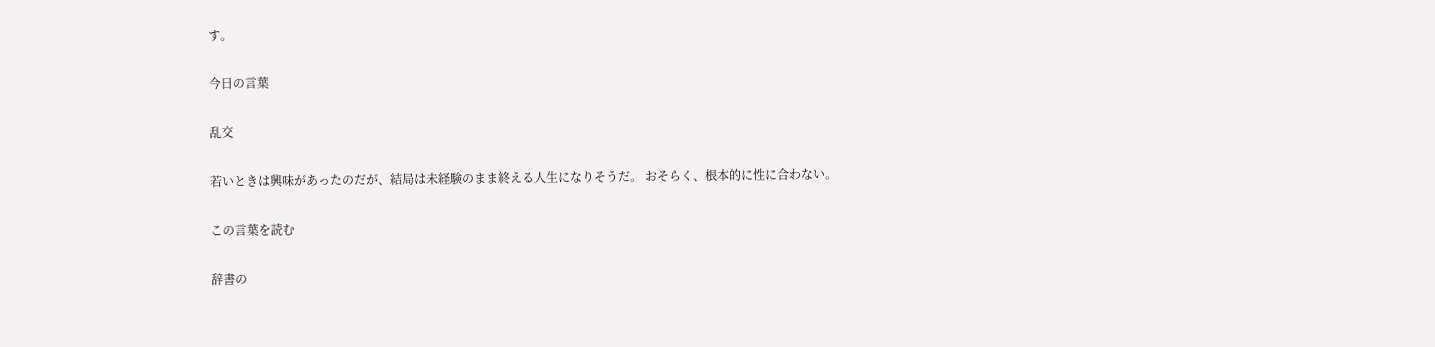す。

今日の言葉

乱交

若いときは興味があったのだが、結局は未経験のまま終える人生になりそうだ。 おそらく、根本的に性に合わない。

この言葉を読む

辞書の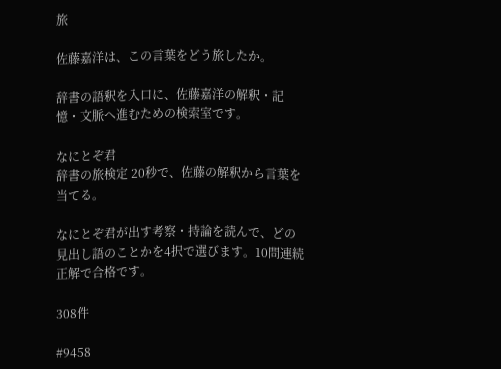旅

佐藤嘉洋は、この言葉をどう旅したか。

辞書の語釈を入口に、佐藤嘉洋の解釈・記憶・文脈へ進むための検索室です。

なにとぞ君
辞書の旅検定 20秒で、佐藤の解釈から言葉を当てる。

なにとぞ君が出す考察・持論を読んで、どの見出し語のことかを4択で選びます。10問連続正解で合格です。

308件

#9458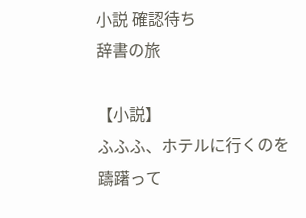小説 確認待ち
辞書の旅

【小説】
ふふふ、ホテルに行くのを躊躇って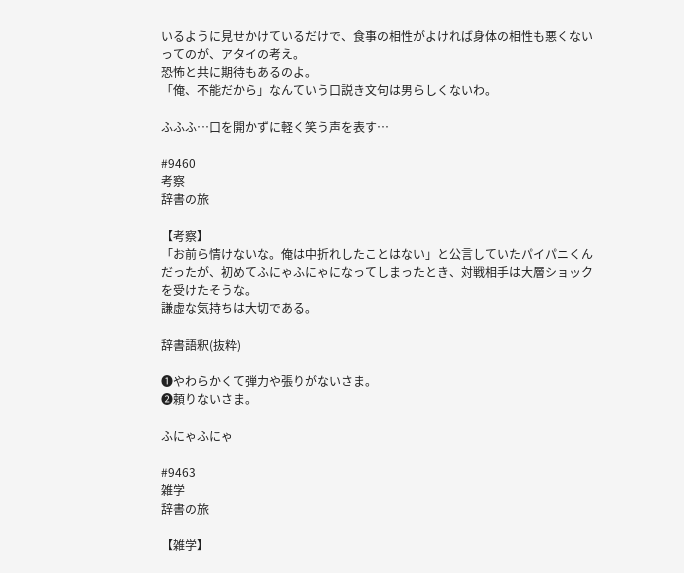いるように見せかけているだけで、食事の相性がよければ身体の相性も悪くないってのが、アタイの考え。
恐怖と共に期待もあるのよ。
「俺、不能だから」なんていう口説き文句は男らしくないわ。

ふふふ…口を開かずに軽く笑う声を表す…

#9460
考察
辞書の旅

【考察】
「お前ら情けないな。俺は中折れしたことはない」と公言していたパイパニくんだったが、初めてふにゃふにゃになってしまったとき、対戦相手は大層ショックを受けたそうな。
謙虚な気持ちは大切である。

辞書語釈(抜粋)

❶やわらかくて弾力や張りがないさま。
❷頼りないさま。

ふにゃふにゃ

#9463
雑学
辞書の旅

【雑学】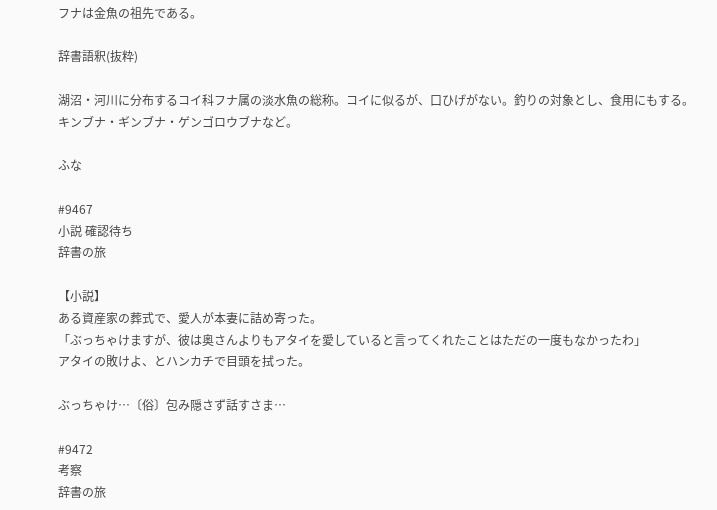フナは金魚の祖先である。

辞書語釈(抜粋)

湖沼・河川に分布するコイ科フナ属の淡水魚の総称。コイに似るが、口ひげがない。釣りの対象とし、食用にもする。キンブナ・ギンブナ・ゲンゴロウブナなど。

ふな

#9467
小説 確認待ち
辞書の旅

【小説】
ある資産家の葬式で、愛人が本妻に詰め寄った。
「ぶっちゃけますが、彼は奥さんよりもアタイを愛していると言ってくれたことはただの一度もなかったわ」
アタイの敗けよ、とハンカチで目頭を拭った。

ぶっちゃけ…〔俗〕包み隠さず話すさま…

#9472
考察
辞書の旅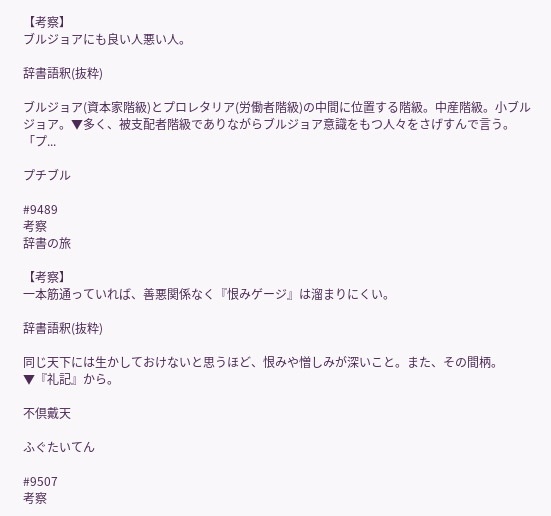【考察】
ブルジョアにも良い人悪い人。

辞書語釈(抜粋)

ブルジョア(資本家階級)とプロレタリア(労働者階級)の中間に位置する階級。中産階級。小ブルジョア。▼多く、被支配者階級でありながらブルジョア意識をもつ人々をさげすんで言う。「プ...

プチブル

#9489
考察
辞書の旅

【考察】
一本筋通っていれば、善悪関係なく『恨みゲージ』は溜まりにくい。

辞書語釈(抜粋)

同じ天下には生かしておけないと思うほど、恨みや憎しみが深いこと。また、その間柄。
▼『礼記』から。

不倶戴天

ふぐたいてん

#9507
考察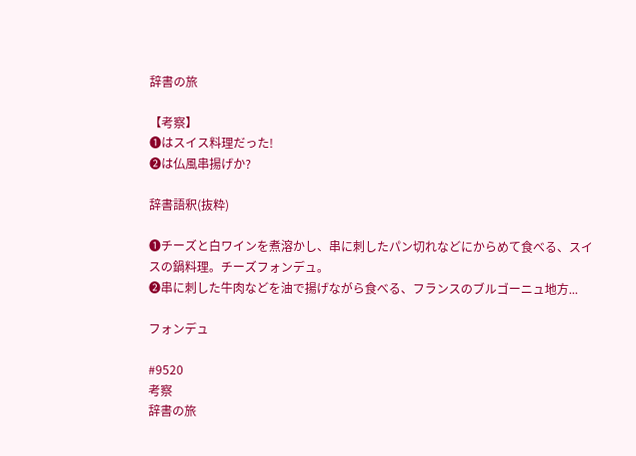辞書の旅

【考察】
❶はスイス料理だった!
❷は仏風串揚げか?

辞書語釈(抜粋)

❶チーズと白ワインを煮溶かし、串に刺したパン切れなどにからめて食べる、スイスの鍋料理。チーズフォンデュ。
❷串に刺した牛肉などを油で揚げながら食べる、フランスのブルゴーニュ地方...

フォンデュ

#9520
考察
辞書の旅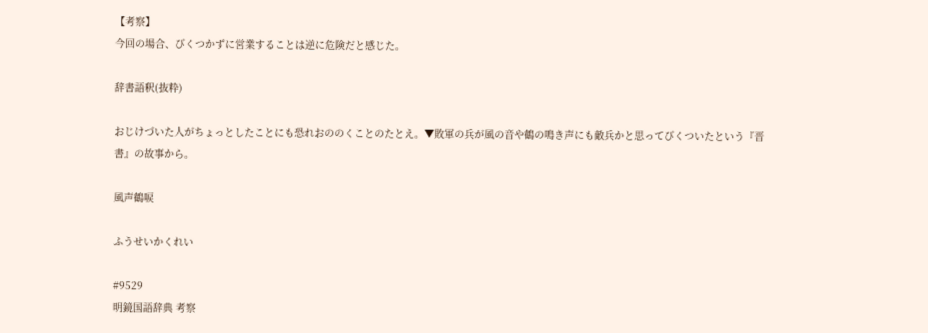【考察】
今回の場合、びくつかずに営業することは逆に危険だと感じた。

辞書語釈(抜粋)

おじけづいた人がちょっとしたことにも恐れおののくことのたとえ。▼敗軍の兵が風の音や鶴の鳴き声にも敵兵かと思ってびくついたという『晋書』の故事から。

風声鶴唳

ふうせいかくれい

#9529
明鏡国語辞典 考察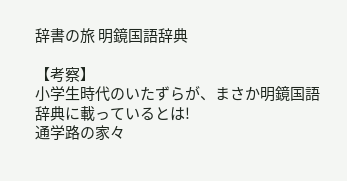辞書の旅 明鏡国語辞典

【考察】
小学生時代のいたずらが、まさか明鏡国語辞典に載っているとは!
通学路の家々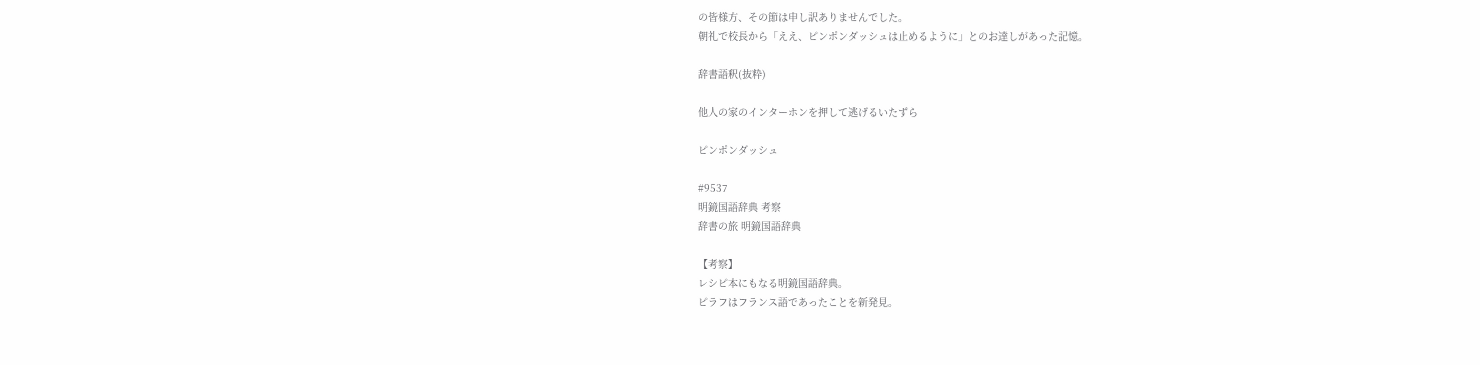の皆様方、その節は申し訳ありませんでした。
朝礼で校長から「ええ、ピンポンダッシュは止めるように」とのお達しがあった記憶。

辞書語釈(抜粋)

他人の家のインターホンを押して逃げるいたずら

ピンポンダッシュ

#9537
明鏡国語辞典 考察
辞書の旅 明鏡国語辞典

【考察】
レシピ本にもなる明鏡国語辞典。
ピラフはフランス語であったことを新発見。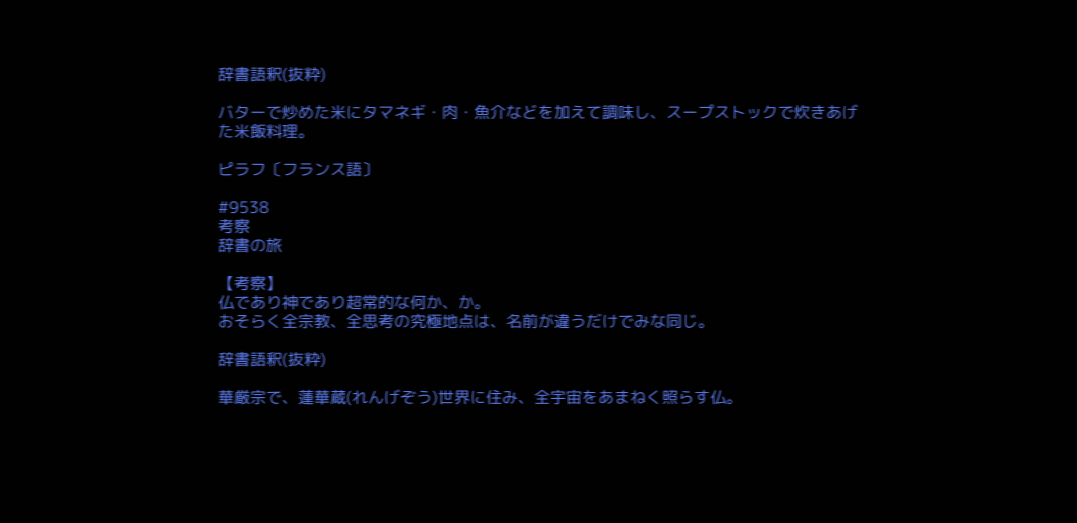辞書語釈(抜粋)

バターで炒めた米にタマネギ・肉・魚介などを加えて調味し、スープストックで炊きあげた米飯料理。

ピラフ〔フランス語〕

#9538
考察
辞書の旅

【考察】
仏であり神であり超常的な何か、か。
おそらく全宗教、全思考の究極地点は、名前が違うだけでみな同じ。

辞書語釈(抜粋)

華厳宗で、蓮華蔵(れんげぞう)世界に住み、全宇宙をあまねく照らす仏。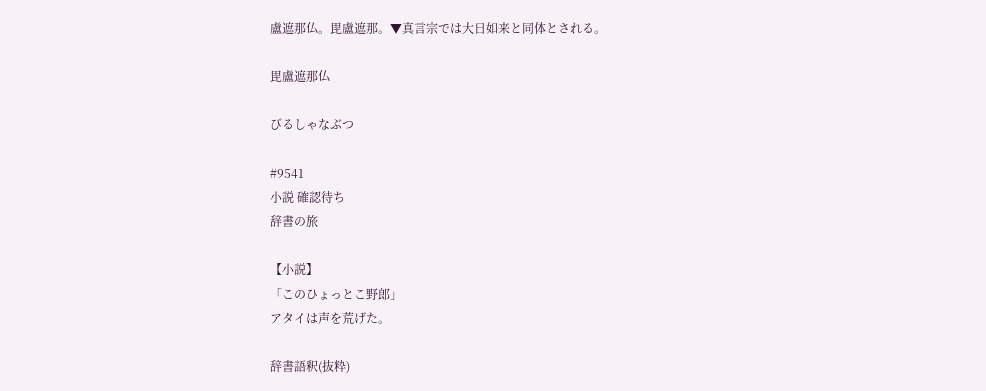盧遮那仏。毘盧遮那。▼真言宗では大日如来と同体とされる。

毘盧遮那仏

びるしゃなぶつ

#9541
小説 確認待ち
辞書の旅

【小説】
「このひょっとこ野郎」
アタイは声を荒げた。

辞書語釈(抜粋)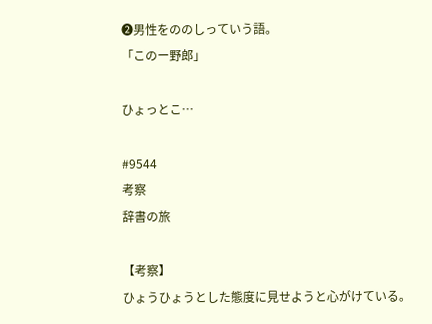❷男性をののしっていう語。
「このー野郎」

ひょっとこ…

#9544
考察
辞書の旅

【考察】
ひょうひょうとした態度に見せようと心がけている。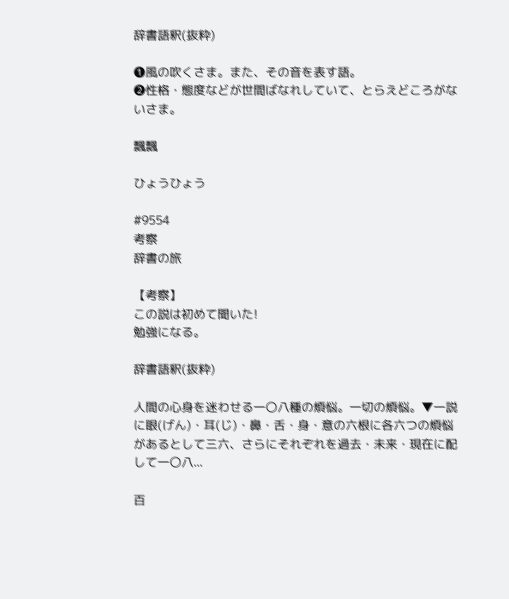辞書語釈(抜粋)

❶風の吹くさま。また、その音を表す語。
❷性格・態度などが世間ばなれしていて、とらえどころがないさま。

飄飄

ひょうひょう

#9554
考察
辞書の旅

【考察】
この説は初めて聞いた!
勉強になる。

辞書語釈(抜粋)

人間の心身を迷わせる一〇八種の煩悩。一切の煩悩。▼一説に眼(げん)・耳(じ)・鼻・舌・身・意の六根に各六つの煩悩があるとして三六、さらにそれぞれを過去・未来・現在に配して一〇八...

百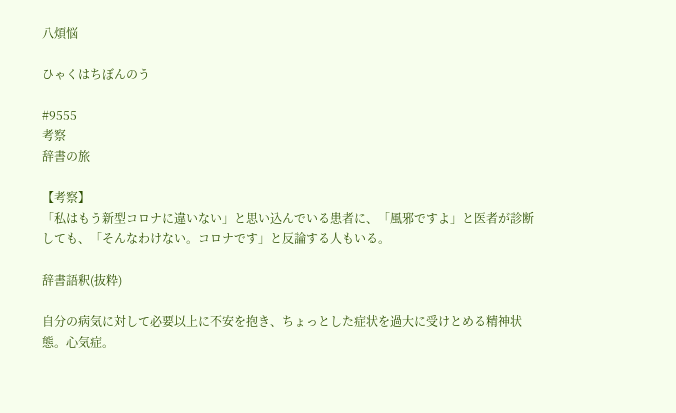八煩悩

ひゃくはちぼんのう

#9555
考察
辞書の旅

【考察】
「私はもう新型コロナに違いない」と思い込んでいる患者に、「風邪ですよ」と医者が診断しても、「そんなわけない。コロナです」と反論する人もいる。

辞書語釈(抜粋)

自分の病気に対して必要以上に不安を抱き、ちょっとした症状を過大に受けとめる精神状態。心気症。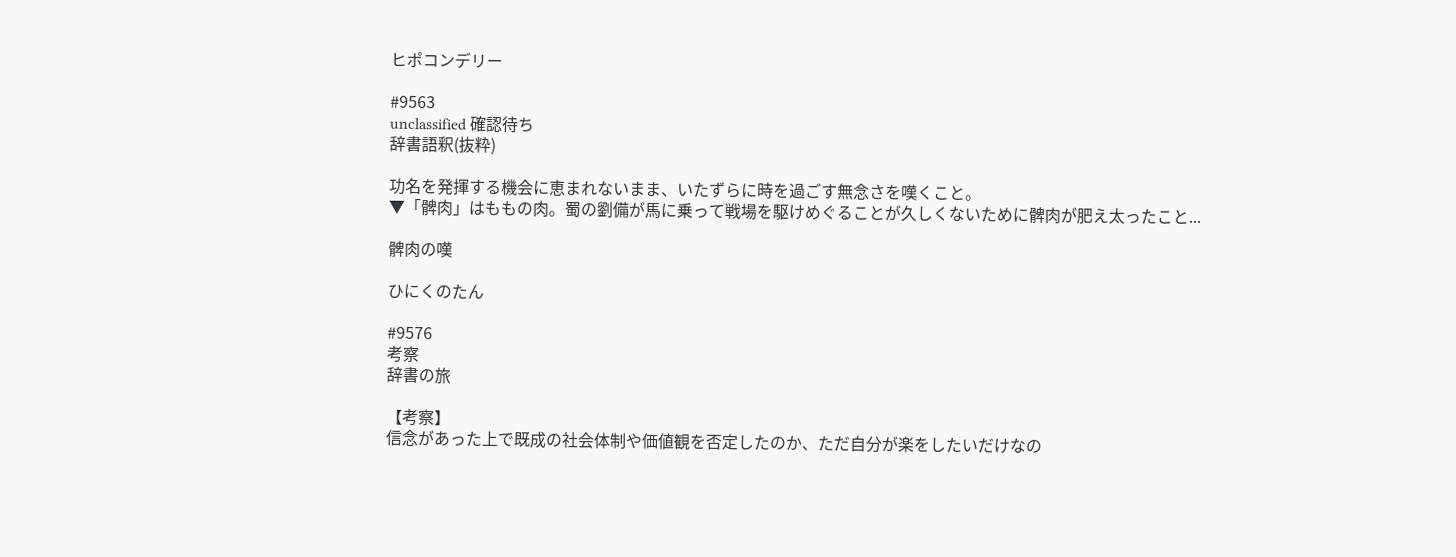ヒポコンデリー

#9563
unclassified 確認待ち
辞書語釈(抜粋)

功名を発揮する機会に恵まれないまま、いたずらに時を過ごす無念さを嘆くこと。
▼「髀肉」はももの肉。蜀の劉備が馬に乗って戦場を駆けめぐることが久しくないために髀肉が肥え太ったこと...

髀肉の嘆

ひにくのたん

#9576
考察
辞書の旅

【考察】
信念があった上で既成の社会体制や価値観を否定したのか、ただ自分が楽をしたいだけなの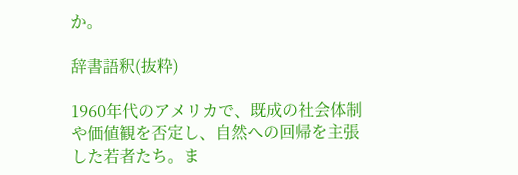か。

辞書語釈(抜粋)

1960年代のアメリカで、既成の社会体制や価値観を否定し、自然への回帰を主張した若者たち。ま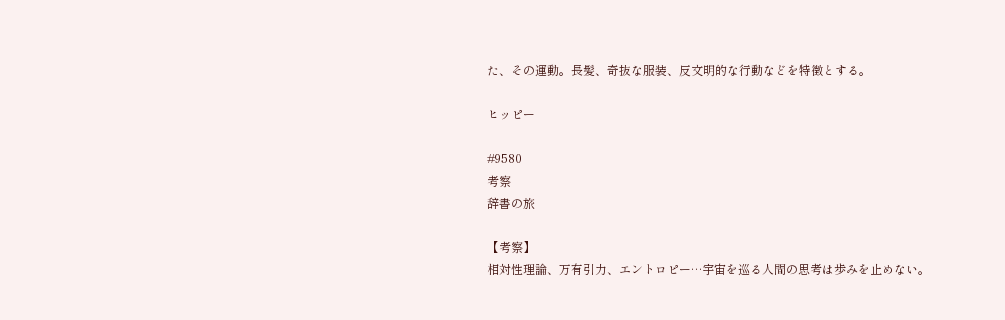た、その運動。長髪、奇抜な服装、反文明的な行動などを特徴とする。

ヒッピー

#9580
考察
辞書の旅

【考察】
相対性理論、万有引力、エントロピー…宇宙を巡る人間の思考は歩みを止めない。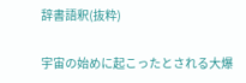辞書語釈(抜粋)

宇宙の始めに起こったとされる大爆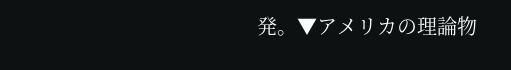発。▼アメリカの理論物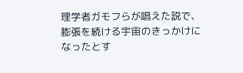理学者ガモフらが唱えた説で、膨張を続ける宇宙のきっかけになったとす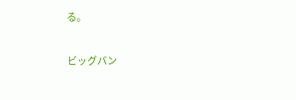る。

ビッグバン